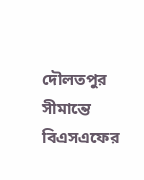দৌলতপুর সীমান্তে বিএসএফের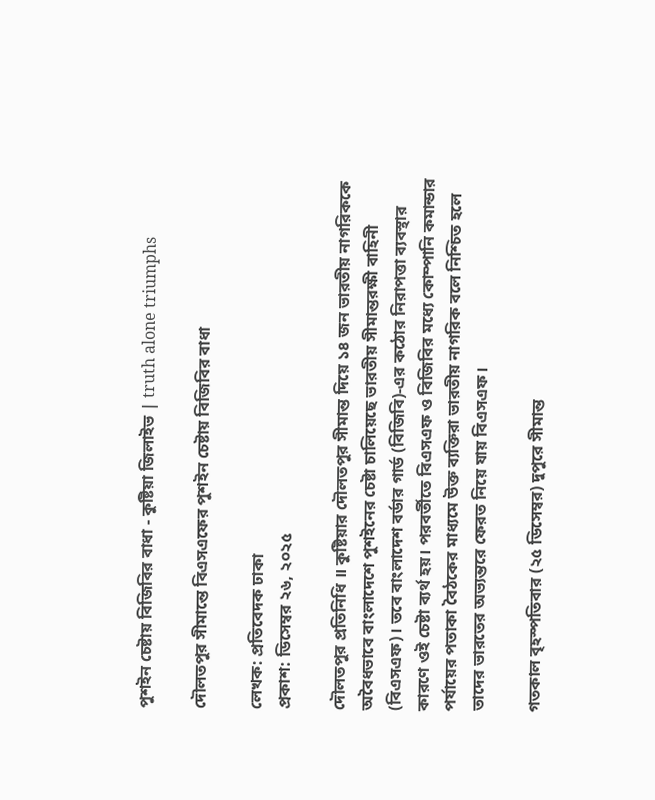পুশইন চেষ্টায় বিজিবির বাধা - কুষ্টিয়া জিলাইভ | truth alone triumphs

দৌলতপুর সীমান্তে বিএসএফের পুশইন চেষ্টায় বিজিবির বাধা

লেখক: প্রতিবেদক ঢাকা
প্রকাশ: ডিসেম্বর ২৬, ২০২৫

দৌলতপুর প্রতিনিধি ॥ কুষ্টিয়ার দৌলতপুর সীমান্ত দিয়ে ১৪ জন ভারতীয় নাগরিককে অবৈধভাবে বাংলাদেশে পুশইনের চেষ্টা চালিয়েছে ভারতীয় সীমান্তরক্ষী বাহিনী (বিএসএফ)। তবে বাংলাদেশ বর্ডার গার্ড (বিজিবি)-এর কঠোর নিরাপত্তা ব্যবস্থার কারণে ওই চেষ্টা ব্যর্থ হয়। পরবর্তীতে বিএসএফ ও বিজিবির মধ্যে কোম্পানি কমান্ডার পর্যায়ের পতাকা বৈঠকের মাধ্যমে উক্ত ব্যক্তিরা ভারতীয় নাগরিক বলে নিশ্চিত হলে তাদের ভারতের অভ্যন্তরে ফেরত নিয়ে যায় বিএসএফ।

গতকাল বৃহস্পতিবার (২৫ ডিসেম্বর) দুপুরে সীমান্ত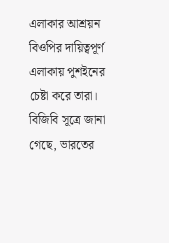এলাকার আশ্রয়ন বিওপির দায়িত্বপূর্ণ এলাকায় পুশইনের চেষ্টা করে তারা। বিজিবি সূত্রে জানা গেছে, ভারতের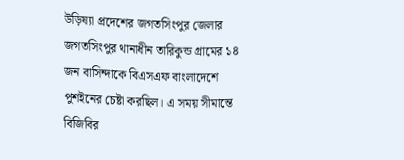উড়িষ্যা প্রদেশের জগতসিংপুর জেলার জগতসিংপুর থানাধীন তারিকুন্ড গ্রামের ১৪ জন বাসিন্দাকে বিএসএফ বাংলাদেশে পুশইনের চেষ্টা করছিল। এ সময় সীমান্তে বিজিবির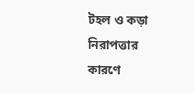টহল ও কড়া নিরাপত্তার কারণে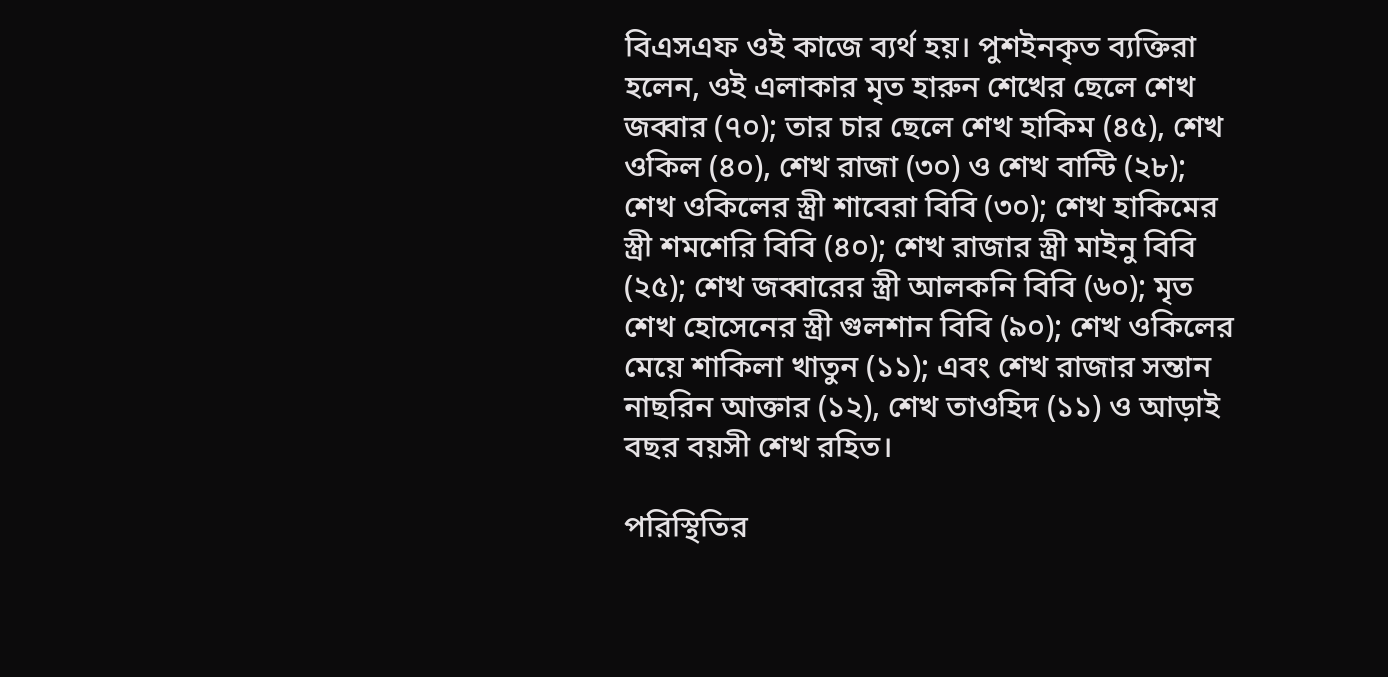বিএসএফ ওই কাজে ব্যর্থ হয়। পুশইনকৃত ব্যক্তিরা হলেন, ওই এলাকার মৃত হারুন শেখের ছেলে শেখ জব্বার (৭০); তার চার ছেলে শেখ হাকিম (৪৫), শেখ ওকিল (৪০), শেখ রাজা (৩০) ও শেখ বান্টি (২৮); শেখ ওকিলের স্ত্রী শাবেরা বিবি (৩০); শেখ হাকিমের স্ত্রী শমশেরি বিবি (৪০); শেখ রাজার স্ত্রী মাইনু বিবি (২৫); শেখ জব্বারের স্ত্রী আলকনি বিবি (৬০); মৃত শেখ হোসেনের স্ত্রী গুলশান বিবি (৯০); শেখ ওকিলের মেয়ে শাকিলা খাতুন (১১); এবং শেখ রাজার সন্তান নাছরিন আক্তার (১২), শেখ তাওহিদ (১১) ও আড়াই বছর বয়সী শেখ রহিত।

পরিস্থিতির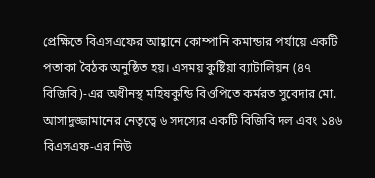প্রেক্ষিতে বিএসএফের আহ্বানে কোম্পানি কমান্ডার পর্যায়ে একটি পতাকা বৈঠক অনুষ্ঠিত হয়। এসময় কুষ্টিয়া ব্যাটালিয়ন (৪৭ বিজিবি)-এর অধীনস্থ মহিষকুন্ডি বিওপিতে কর্মরত সুবেদার মো. আসাদুজ্জামানের নেতৃত্বে ৬ সদস্যের একটি বিজিবি দল এবং ১৪৬ বিএসএফ-এর নিউ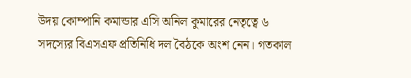উদয় কোম্পানি কমান্ডার এসি অনিল কুমারের নেতৃত্বে ৬ সদস্যের বিএসএফ প্রতিনিধি দল বৈঠকে অংশ নেন। গতকাল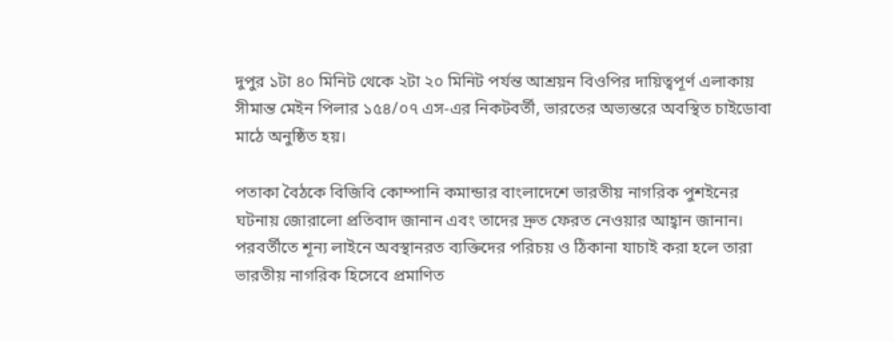দুপুর ১টা ৪০ মিনিট থেকে ২টা ২০ মিনিট পর্যন্ত আশ্রয়ন বিওপির দায়িত্বপূর্ণ এলাকায় সীমান্ত মেইন পিলার ১৫৪/০৭ এস-এর নিকটবর্তী, ভারতের অভ্যন্তরে অবস্থিত চাইডোবা মাঠে অনুষ্ঠিত হয়।

পতাকা বৈঠকে বিজিবি কোম্পানি কমান্ডার বাংলাদেশে ভারতীয় নাগরিক পুশইনের ঘটনায় জোরালো প্রতিবাদ জানান এবং তাদের দ্রুত ফেরত নেওয়ার আহ্বান জানান। পরবর্তীতে শূন্য লাইনে অবস্থানরত ব্যক্তিদের পরিচয় ও ঠিকানা যাচাই করা হলে তারা ভারতীয় নাগরিক হিসেবে প্রমাণিত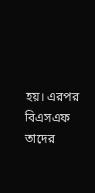হয়। এরপর বিএসএফ তাদের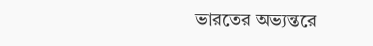ভারতের অভ্যন্তরে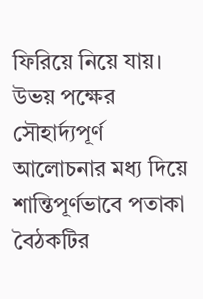ফিরিয়ে নিয়ে যায়। উভয় পক্ষের সৌহার্দ্যপূর্ণ আলোচনার মধ্য দিয়ে শান্তিপূর্ণভাবে পতাকা বৈঠকটির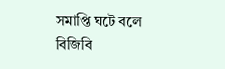সমাপ্তি ঘটে বলে বিজিবি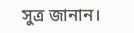সুত্র জানান।